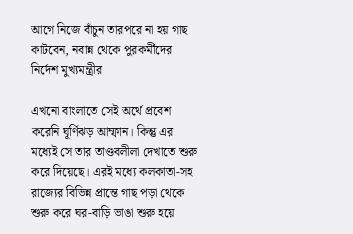আগে নিজে বাঁচুন তারপরে না হয় গাছ কাটবেন, নবান্ন থেকে পুরকর্মীদের নির্দেশ মুখ্যমন্ত্রীর

এখনো বাংলাতে সেই অর্থে প্রবেশ করেনি ঘূর্ণিঝড় আম্ফান। কিন্তু এর মধ্যেই সে তার তাণ্ডবলীলা দেখাতে শুরু করে দিয়েছে। এরই মধ্যে কলকাতা-সহ রাজ্যের বিভিন্ন প্রান্তে গাছ পড়া থেকে শুরু করে ঘর-বাড়ি ভাঙা শুরু হয়ে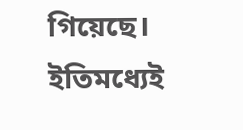গিয়েছে। ইতিমধ্যেই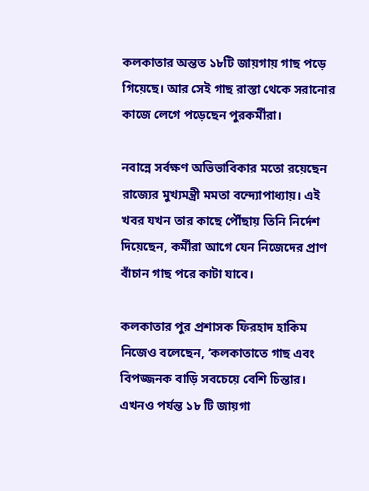কলকাতার অন্তত ১৮টি জায়গায় গাছ পড়ে গিয়েছে। আর সেই গাছ রাস্তা থেকে সরানোর কাজে লেগে পড়েছেন পুরকর্মীরা।

নবান্নে সর্বক্ষণ অভিভাবিকার মতো রয়েছেন রাজ্যের মুখ্যমন্ত্রী মমতা বন্দ্যোপাধ্যায়। এই খবর যখন তার কাছে পৌঁছায় তিনি নির্দেশ দিয়েছেন, কর্মীরা আগে যেন নিজেদের প্রাণ বাঁচান গাছ পরে কাটা যাবে।

কলকাতার পুর প্রশাসক ফিরহাদ হাকিম নিজেও বলেছেন, ‘কলকাতাতে গাছ এবং বিপজ্জনক বাড়ি সবচেয়ে বেশি চিন্তার। এখনও পর্যন্ত ১৮ টি জায়গা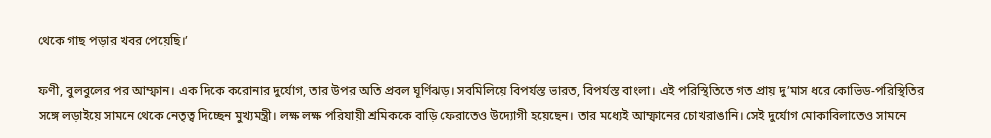থেকে গাছ পড়ার খবর পেয়েছি।’

ফণী, বুলবুলের পর আম্ফান। এক দিকে করোনার দুর্যোগ, তার উপর অতি প্রবল ঘূর্ণিঝড়। সবমিলিয়ে বিপর্যস্ত ভারত, বিপর্যস্ত বাংলা। এই পরিস্থিতিতে গত প্রায় দু’মাস ধরে কোভিড-পরিস্থিতির সঙ্গে লড়াইয়ে সামনে থেকে নেতৃত্ব দিচ্ছেন মুখ্যমন্ত্রী। লক্ষ লক্ষ পরিযায়ী শ্রমিককে বাড়ি ফেরাতেও উদ্যোগী হয়েছেন। তার মধ্যেই আম্ফানের চোখরাঙানি। সেই দুর্যোগ মোকাবিলাতেও সামনে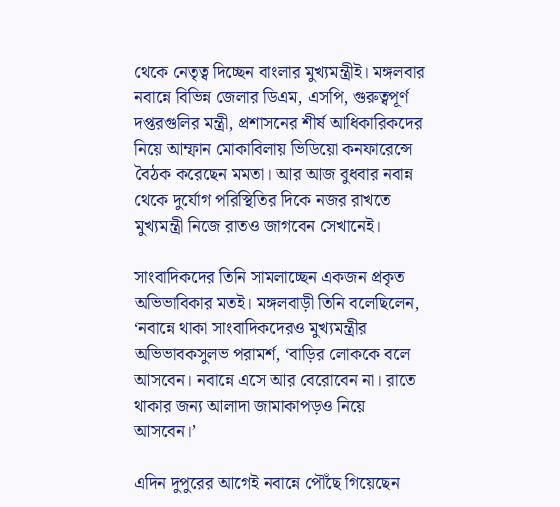থেকে নেতৃত্ব দিচ্ছেন বাংলার মুখ্যমন্ত্রীই। মঙ্গলবার নবান্নে বিভিন্ন জেলার ডিএম, এসপি, গুরুত্বপূর্ণ দপ্তরগুলির মন্ত্রী, প্রশাসনের শীর্ষ আধিকারিকদের নিয়ে আম্ফান মোকাবিলায় ভিডিয়ো কনফারেন্সে বৈঠক করেছেন মমতা। আর আজ বুধবার নবান্ন থেকে দুর্যোগ পরিস্থিতির দিকে নজর রাখতে মুখ্যমন্ত্রী নিজে রাতও জাগবেন সেখানেই।

সাংবাদিকদের তিনি সামলাচ্ছেন একজন প্রকৃত অভিভাবিকার মতই। মঙ্গলবাড়ী তিনি বলেছিলেন, ‘নবান্নে থাকা সাংবাদিকদেরও মুখ্যমন্ত্রীর অভিভাবকসুলভ পরামর্শ, ‘বাড়ির লোককে বলে আসবেন। নবান্নে এসে আর বেরোবেন না। রাতে থাকার জন্য আলাদা জামাকাপড়ও নিয়ে আসবেন।’

এদিন দুপুরের আগেই নবান্নে পৌঁছে গিয়েছেন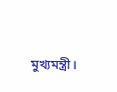মুখ্যমন্ত্রী।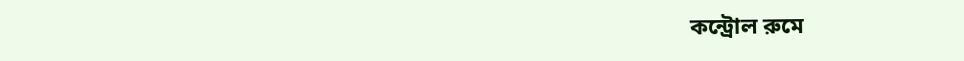কন্ট্রোল রুমে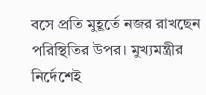বসে প্রতি মুহূর্তে নজর রাখছেন পরিস্থিতির উপর। মুখ্যমন্ত্রীর নির্দেশেই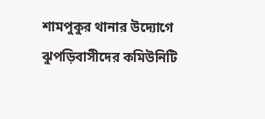শামপুকুর থানার উদ্যোগে ঝুপড়িবাসীদের কমিউনিটি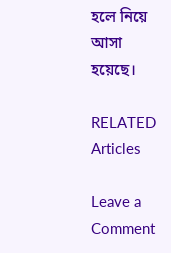হলে নিয়ে আসা হয়েছে।

RELATED Articles

Leave a Comment